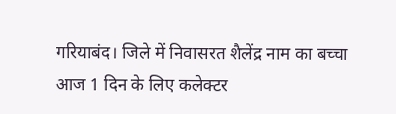गरियाबंद। जिले में निवासरत शैलेंद्र नाम का बच्चा आज 1 दिन के लिए कलेक्टर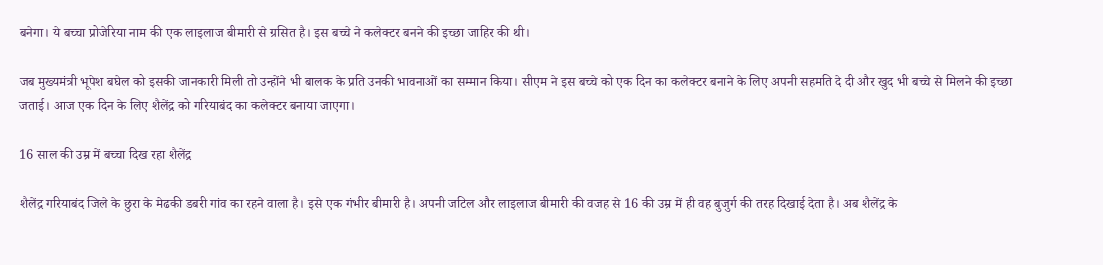बनेगा। ये बच्चा प्रोजेरिया नाम की एक लाइलाज बीमारी से ग्रसित है। इस बच्चे ने कलेक्टर बनने की इच्छा जाहिर की थी।

जब मुख्यमंत्री भूपेश बघेल को इसकी जानकारी मिली तो उन्होंने भी बालक के प्रति उनकी भावनाओं का सम्मान किया। सीएम ने इस बच्चे को एक दिन का कलेक्टर बनाने के लिए अपनी सहमति दे दी और खुद भी बच्चे से मिलने की इच्छा जताई। आज एक दिन के लिए शैलेंद्र को गरियाबंद का कलेक्टर बनाया जाएगा।

16 साल की उम्र में बच्चा दिख रहा शैलेंद्र

शैलेंद्र गरियाबंद जिले के छुरा के मेढकी डबरी गांव का रहने वाला है। इसे एक गंभीर बीमारी है। अपनी जटिल और लाइलाज बीमारी की वजह से 16 की उम्र में ही वह बुजुर्ग की तरह दिखाई देता है। अब शैलेंद्र के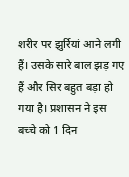शरीर पर झुर्रियां आने लगी हैं। उसके सारे बाल झड़ गए हैं और सिर बहुत बड़ा हो गया है। प्रशासन ने इस बच्चे को 1 दिन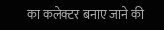का कलेक्टर बनाए जाने की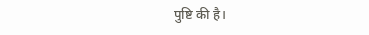पुष्टि की है।